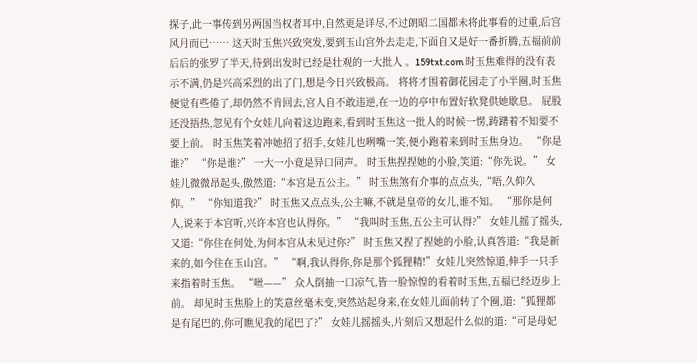探子,此一事传到另两国当权者耳中,自然更是详尽,不过朗昭二国都未将此事看的过重,后宫风月而已…… 这天时玉焦兴致突发,要到玉山宫外去走走,下面自又是好一番折腾,五福前前后后的张罗了半天,待到出发时已经是壮观的一大批人 。159txt.com 时玉焦难得的没有表示不满,仍是兴高采烈的出了门,想是今日兴致极高。 将将才围着御花园走了小半圈,时玉焦便觉有些倦了,却仍然不肯回去,宫人自不敢违逆,在一边的亭中布置好软凳供她歇息。 屁股还没捂热,忽见有个女娃儿向着这边跑来,看到时玉焦这一批人的时候一愣,踌躇着不知要不要上前。 时玉焦笑着冲她招了招手,女娃儿也咧嘴一笑,便小跑着来到时玉焦身边。 “你是谁?” “你是谁?” 一大一小竟是异口同声。 时玉焦捏捏她的小脸,笑道:“你先说。” 女娃儿微微昂起头,傲然道:“本宫是五公主。” 时玉焦煞有介事的点点头,“唔,久仰久仰。” “你知道我?” 时玉焦又点点头,公主嘛,不就是皇帝的女儿,谁不知。 “那你是何人,说来于本宫听,兴许本宫也认得你。” “我叫时玉焦,五公主可认得?” 女娃儿摇了摇头,又道:“你住在何处,为何本宫从未见过你?” 时玉焦又捏了捏她的小脸,认真答道:“我是新来的,如今住在玉山宫。” “啊,我认得你,你是那个狐狸精!”女娃儿突然惊道,伸手一只手来指着时玉焦。 “咝——” 众人倒抽一口凉气,皆一脸惊惶的看着时玉焦,五福已经迈步上前。 却见时玉焦脸上的笑意丝毫未变,突然站起身来,在女娃儿面前转了个圈,道:“狐狸都是有尾巴的,你可瞧见我的尾巴了?” 女娃儿摇摇头,片刻后又想起什么似的道:“可是母妃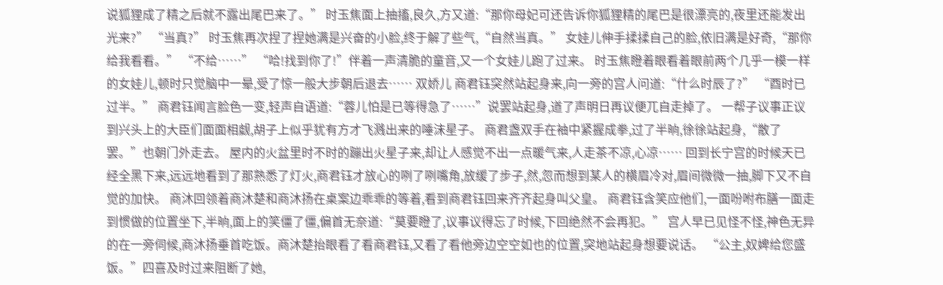说狐狸成了精之后就不露出尾巴来了。” 时玉焦面上抽搐,良久,方又道:“那你母妃可还告诉你狐狸精的尾巴是很漂亮的,夜里还能发出光来?” “当真?” 时玉焦再次捏了捏她满是兴奋的小脸,终于解了些气,“自然当真。” 女娃儿伸手揉揉自己的脸,依旧满是好奇,“那你给我看看。” “不给……” “哈!找到你了!”伴着一声清脆的童音,又一个女娃儿跑了过来。 时玉焦瞪着眼看着眼前两个几乎一模一样的女娃儿,顿时只觉脑中一晕,受了惊一般大步朝后退去…… 双娇儿 商君钰突然站起身来,向一旁的宫人问道:“什么时辰了?” “酉时已过半。” 商君钰闻言脸色一变,轻声自语道:“蓉儿怕是已等得急了……”说罢站起身,道了声明日再议便兀自走掉了。 一帮子议事正议到兴头上的大臣们面面相觑,胡子上似乎犹有方才飞溅出来的唾沫星子。 商君盏双手在袖中紧握成拳,过了半晌,徐徐站起身,“散了罢。”也朝门外走去。 屋内的火盆里时不时的蹦出火星子来,却让人感觉不出一点暖气来,人走茶不凉,心凉…… 回到长宁宫的时候天已经全黑下来,远远地看到了那熟悉了灯火,商君钰才放心的咧了咧嘴角,放缓了步子,然,忽而想到某人的横眉冷对,眉间微微一抽,脚下又不自觉的加快。 商沐回领着商沐楚和商沐扬在桌案边乖乖的等着,看到商君钰回来齐齐起身叫父皇。 商君钰含笑应他们,一面吩咐布膳一面走到惯做的位置坐下,半晌,面上的笑僵了僵,偏首无奈道:“莫要瞪了,议事议得忘了时候,下回绝然不会再犯。” 宫人早已见怪不怪,神色无异的在一旁伺候,商沐扬垂首吃饭。商沐楚抬眼看了看商君钰,又看了看他旁边空空如也的位置,突地站起身想要说话。 “公主,奴婢给您盛饭。”四喜及时过来阻断了她,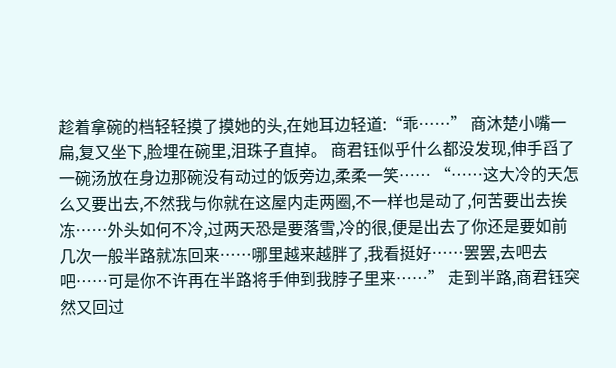趁着拿碗的档轻轻摸了摸她的头,在她耳边轻道:“乖……” 商沐楚小嘴一扁,复又坐下,脸埋在碗里,泪珠子直掉。 商君钰似乎什么都没发现,伸手舀了一碗汤放在身边那碗没有动过的饭旁边,柔柔一笑…… “……这大冷的天怎么又要出去,不然我与你就在这屋内走两圈,不一样也是动了,何苦要出去挨冻……外头如何不冷,过两天恐是要落雪,冷的很,便是出去了你还是要如前几次一般半路就冻回来……哪里越来越胖了,我看挺好……罢罢,去吧去吧……可是你不许再在半路将手伸到我脖子里来……” 走到半路,商君钰突然又回过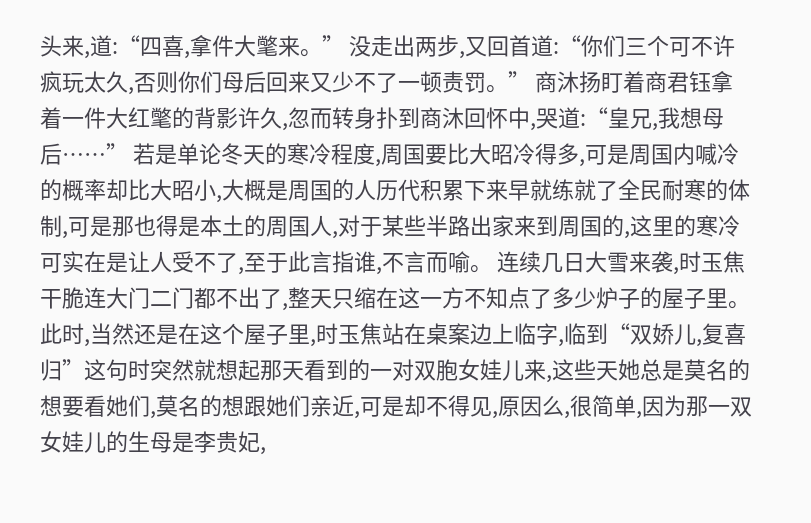头来,道:“四喜,拿件大氅来。” 没走出两步,又回首道:“你们三个可不许疯玩太久,否则你们母后回来又少不了一顿责罚。” 商沐扬盯着商君钰拿着一件大红氅的背影许久,忽而转身扑到商沐回怀中,哭道:“皇兄,我想母后……” 若是单论冬天的寒冷程度,周国要比大昭冷得多,可是周国内喊冷的概率却比大昭小,大概是周国的人历代积累下来早就练就了全民耐寒的体制,可是那也得是本土的周国人,对于某些半路出家来到周国的,这里的寒冷可实在是让人受不了,至于此言指谁,不言而喻。 连续几日大雪来袭,时玉焦干脆连大门二门都不出了,整天只缩在这一方不知点了多少炉子的屋子里。 此时,当然还是在这个屋子里,时玉焦站在桌案边上临字,临到“双娇儿,复喜归”这句时突然就想起那天看到的一对双胞女娃儿来,这些天她总是莫名的想要看她们,莫名的想跟她们亲近,可是却不得见,原因么,很简单,因为那一双女娃儿的生母是李贵妃,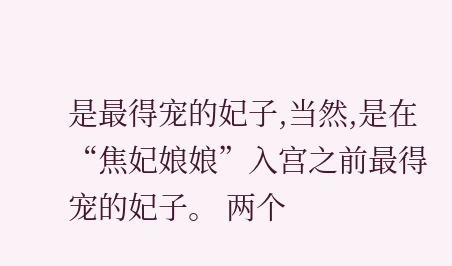是最得宠的妃子,当然,是在“焦妃娘娘”入宫之前最得宠的妃子。 两个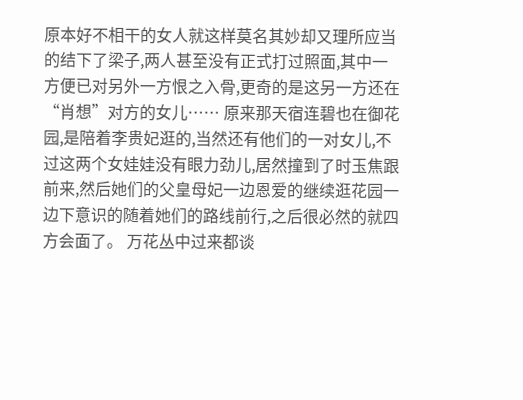原本好不相干的女人就这样莫名其妙却又理所应当的结下了梁子,两人甚至没有正式打过照面,其中一方便已对另外一方恨之入骨,更奇的是这另一方还在“肖想”对方的女儿…… 原来那天宿连碧也在御花园,是陪着李贵妃逛的,当然还有他们的一对女儿,不过这两个女娃娃没有眼力劲儿,居然撞到了时玉焦跟前来,然后她们的父皇母妃一边恩爱的继续逛花园一边下意识的随着她们的路线前行,之后很必然的就四方会面了。 万花丛中过来都谈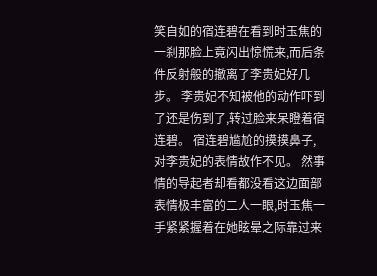笑自如的宿连碧在看到时玉焦的一刹那脸上竟闪出惊慌来,而后条件反射般的撤离了李贵妃好几步。 李贵妃不知被他的动作吓到了还是伤到了,转过脸来呆瞪着宿连碧。 宿连碧尴尬的摸摸鼻子,对李贵妃的表情故作不见。 然事情的导起者却看都没看这边面部表情极丰富的二人一眼,时玉焦一手紧紧握着在她眩晕之际靠过来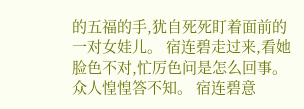的五福的手,犹自死死盯着面前的一对女娃儿。 宿连碧走过来,看她脸色不对,忙厉色问是怎么回事。 众人惶惶答不知。 宿连碧意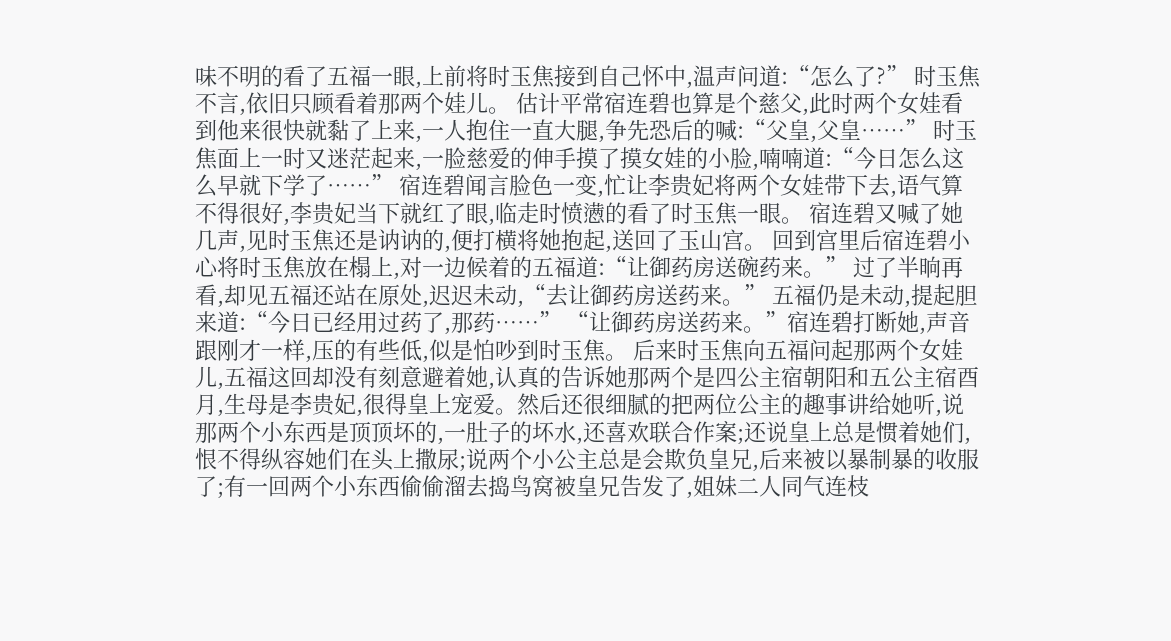味不明的看了五福一眼,上前将时玉焦接到自己怀中,温声问道:“怎么了?” 时玉焦不言,依旧只顾看着那两个娃儿。 估计平常宿连碧也算是个慈父,此时两个女娃看到他来很快就黏了上来,一人抱住一直大腿,争先恐后的喊:“父皇,父皇……” 时玉焦面上一时又迷茫起来,一脸慈爱的伸手摸了摸女娃的小脸,喃喃道:“今日怎么这么早就下学了……” 宿连碧闻言脸色一变,忙让李贵妃将两个女娃带下去,语气算不得很好,李贵妃当下就红了眼,临走时愤懑的看了时玉焦一眼。 宿连碧又喊了她几声,见时玉焦还是讷讷的,便打横将她抱起,送回了玉山宫。 回到宫里后宿连碧小心将时玉焦放在榻上,对一边候着的五福道:“让御药房送碗药来。” 过了半晌再看,却见五福还站在原处,迟迟未动,“去让御药房送药来。” 五福仍是未动,提起胆来道:“今日已经用过药了,那药……” “让御药房送药来。”宿连碧打断她,声音跟刚才一样,压的有些低,似是怕吵到时玉焦。 后来时玉焦向五福问起那两个女娃儿,五福这回却没有刻意避着她,认真的告诉她那两个是四公主宿朝阳和五公主宿酉月,生母是李贵妃,很得皇上宠爱。然后还很细腻的把两位公主的趣事讲给她听,说那两个小东西是顶顶坏的,一肚子的坏水,还喜欢联合作案;还说皇上总是惯着她们,恨不得纵容她们在头上撒尿;说两个小公主总是会欺负皇兄,后来被以暴制暴的收服了;有一回两个小东西偷偷溜去捣鸟窝被皇兄告发了,姐妹二人同气连枝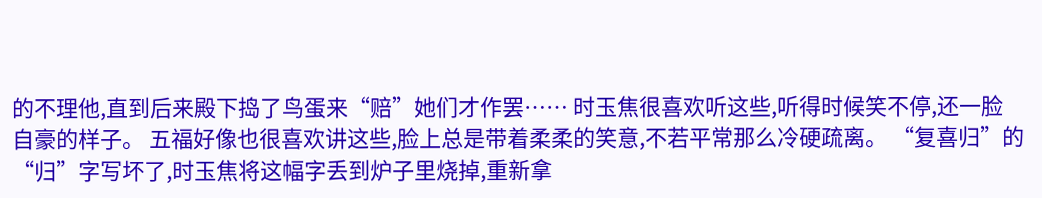的不理他,直到后来殿下捣了鸟蛋来“赔”她们才作罢…… 时玉焦很喜欢听这些,听得时候笑不停,还一脸自豪的样子。 五福好像也很喜欢讲这些,脸上总是带着柔柔的笑意,不若平常那么冷硬疏离。 “复喜归”的“归”字写坏了,时玉焦将这幅字丢到炉子里烧掉,重新拿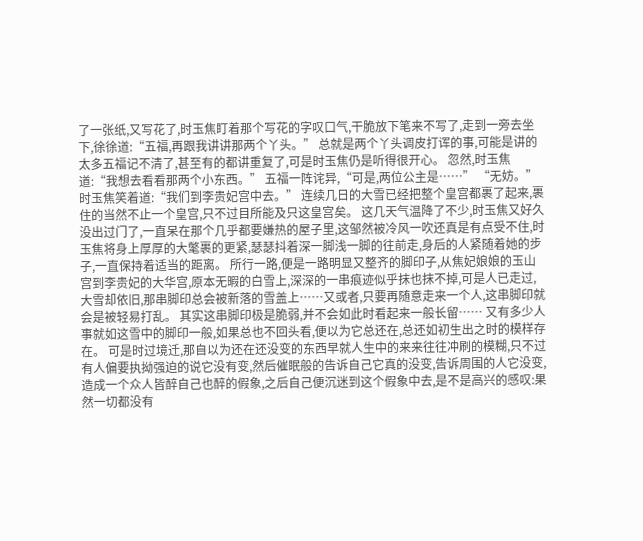了一张纸,又写花了,时玉焦盯着那个写花的字叹口气,干脆放下笔来不写了,走到一旁去坐下,徐徐道:“五福,再跟我讲讲那两个丫头。” 总就是两个丫头调皮打诨的事,可能是讲的太多五福记不清了,甚至有的都讲重复了,可是时玉焦仍是听得很开心。 忽然,时玉焦道:“我想去看看那两个小东西。” 五福一阵诧异,“可是,两位公主是……” “无妨。”时玉焦笑着道:“我们到李贵妃宫中去。” 连续几日的大雪已经把整个皇宫都裹了起来,裹住的当然不止一个皇宫,只不过目所能及只这皇宫矣。 这几天气温降了不少,时玉焦又好久没出过门了,一直呆在那个几乎都要嫌热的屋子里,这邹然被冷风一吹还真是有点受不住,时玉焦将身上厚厚的大氅裹的更紧,瑟瑟抖着深一脚浅一脚的往前走,身后的人紧随着她的步子,一直保持着适当的距离。 所行一路,便是一路明显又整齐的脚印子,从焦妃娘娘的玉山宫到李贵妃的大华宫,原本无暇的白雪上,深深的一串痕迹似乎抹也抹不掉,可是人已走过,大雪却依旧,那串脚印总会被新落的雪盖上……又或者,只要再随意走来一个人,这串脚印就会是被轻易打乱。 其实这串脚印极是脆弱,并不会如此时看起来一般长留…… 又有多少人事就如这雪中的脚印一般,如果总也不回头看,便以为它总还在,总还如初生出之时的模样存在。 可是时过境迁,那自以为还在还没变的东西早就人生中的来来往往冲刷的模糊,只不过有人偏要执拗强迫的说它没有变,然后催眠般的告诉自己它真的没变,告诉周围的人它没变,造成一个众人皆醉自己也醉的假象,之后自己便沉迷到这个假象中去,是不是高兴的感叹:果然一切都没有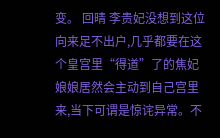变。 回晴 李贵妃没想到这位向来足不出户,几乎都要在这个皇宫里“得道”了的焦妃娘娘居然会主动到自己宫里来,当下可谓是惊诧异常。不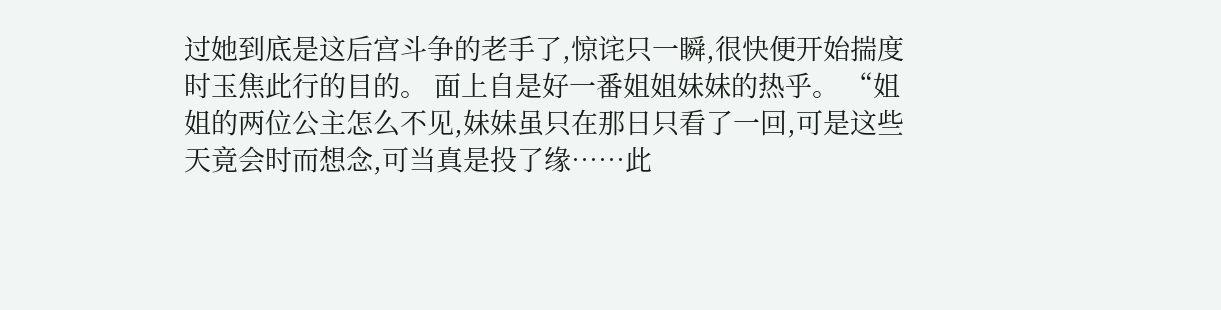过她到底是这后宫斗争的老手了,惊诧只一瞬,很快便开始揣度时玉焦此行的目的。 面上自是好一番姐姐妹妹的热乎。 “姐姐的两位公主怎么不见,妹妹虽只在那日只看了一回,可是这些天竟会时而想念,可当真是投了缘……此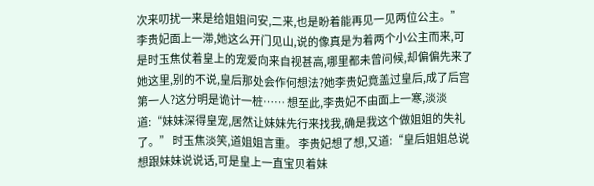次来叨扰一来是给姐姐问安,二来,也是盼着能再见一见两位公主。” 李贵妃面上一滞,她这么开门见山,说的像真是为着两个小公主而来,可是时玉焦仗着皇上的宠爱向来自视甚高,哪里都未曾问候,却偏偏先来了她这里,别的不说,皇后那处会作何想法?她李贵妃竟盖过皇后,成了后宫第一人?这分明是诡计一桩…… 想至此,李贵妃不由面上一寒,淡淡道:“妹妹深得皇宠,居然让妹妹先行来找我,确是我这个做姐姐的失礼了。” 时玉焦淡笑,道姐姐言重。 李贵妃想了想,又道:“皇后姐姐总说想跟妹妹说说话,可是皇上一直宝贝着妹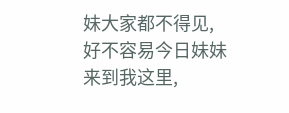妹大家都不得见,好不容易今日妹妹来到我这里,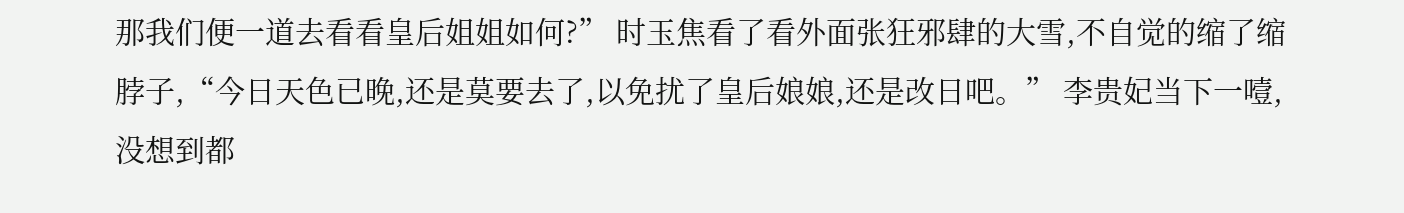那我们便一道去看看皇后姐姐如何?” 时玉焦看了看外面张狂邪肆的大雪,不自觉的缩了缩脖子,“今日天色已晚,还是莫要去了,以免扰了皇后娘娘,还是改日吧。” 李贵妃当下一噎,没想到都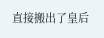直接搬出了皇后